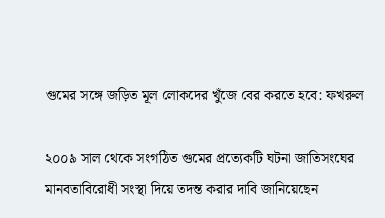গুমের সঙ্গে জড়িত মূল লোকদের খুঁজে বের করতে হবে: ফখরুল

২০০৯ সাল থেকে সংগঠিত গুমের প্রত্যেকটি ঘটনা জাতিসংঘের মানবতাবিরোধী সংস্থা দিয়ে তদন্ত করার দাবি জানিয়েছেন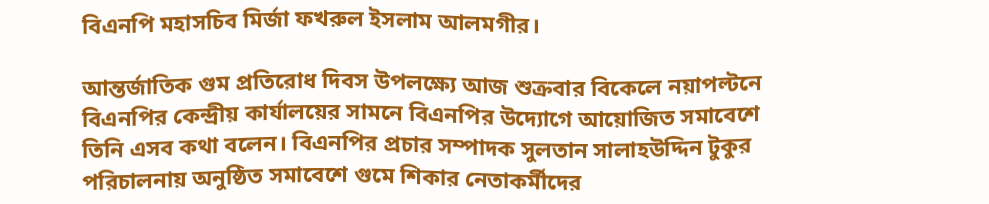বিএনপি মহাসচিব মির্জা ফখরুল ইসলাম আলমগীর।

আন্তর্জাতিক গুম প্রতিরোধ দিবস উপলক্ষ্যে আজ শুক্রবার বিকেলে নয়াপল্টনে বিএনপির কেন্দ্রীয় কার্যালয়ের সামনে বিএনপির উদ্যোগে আয়োজিত সমাবেশে তিনি এসব কথা বলেন। বিএনপির প্রচার সম্পাদক সুলতান সালাহউদ্দিন টুকুর পরিচালনায় অনুষ্ঠিত সমাবেশে গুমে শিকার নেতাকর্মীদের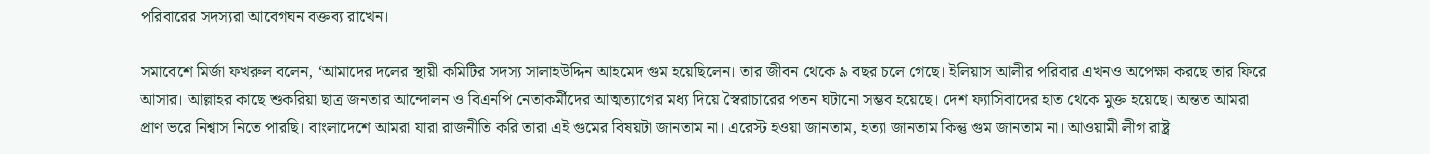পরিবারের সদস্যরা আবেগঘন বক্তব্য রাখেন।

সমাবেশে মির্জা ফখরুল বলেন, ‘আমাদের দলের স্থায়ী কমিটির সদস্য সালাহউদ্দিন আহমেদ গুম হয়েছিলেন। তার জীবন থেকে ৯ বছর চলে গেছে। ইলিয়াস আলীর পরিবার এখনও অপেক্ষা করছে তার ফিরে আসার। আল্লাহর কাছে শুকরিয়া ছাত্র জনতার আন্দোলন ও বিএনপি নেতাকর্মীদের আত্মত্যাগের মধ্য দিয়ে স্বৈরাচারের পতন ঘটানো সম্ভব হয়েছে। দেশ ফ্যাসিবাদের হাত থেকে মুক্ত হয়েছে। অন্তত আমরা প্রাণ ভরে নিশ্বাস নিতে পারছি। বাংলাদেশে আমরা যারা রাজনীতি করি তারা এই গুমের বিষয়টা জানতাম না। এরেস্ট হওয়া জানতাম, হত্যা জানতাম কিন্তু গুম জানতাম না। আওয়ামী লীগ রাষ্ট্র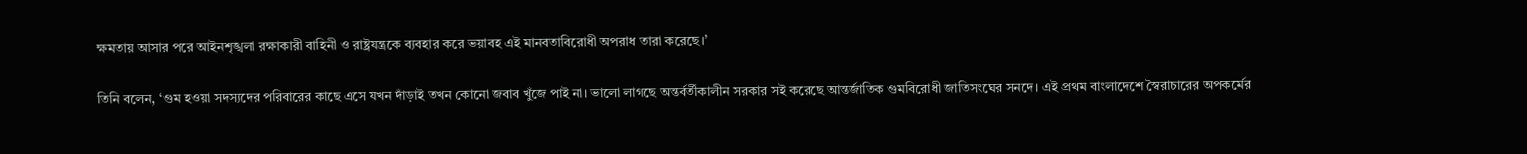ক্ষমতায় আসার পরে আইনশৃঙ্খলা রক্ষাকারী বাহিনী ও রাষ্ট্রযন্ত্রকে ব্যবহার করে ভয়াবহ এই মানবতাবিরোধী অপরাধ তারা করেছে।’

তিনি বলেন, ‘গুম হওয়া সদস্যদের পরিবারের কাছে এসে যখন দাঁড়াই তখন কোনো জবাব খুঁজে পাই না। ভালো লাগছে অন্তর্বর্তীকালীন সরকার সই করেছে আন্তর্জাতিক গুমবিরোধী জাতিসংঘের সনদে। এই প্রথম বাংলাদেশে স্বৈরাচারের অপকর্মের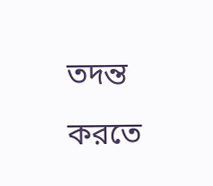তদন্ত করতে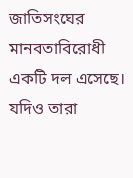জাতিসংঘের মানবতাবিরোধী একটি দল এসেছে। যদিও তারা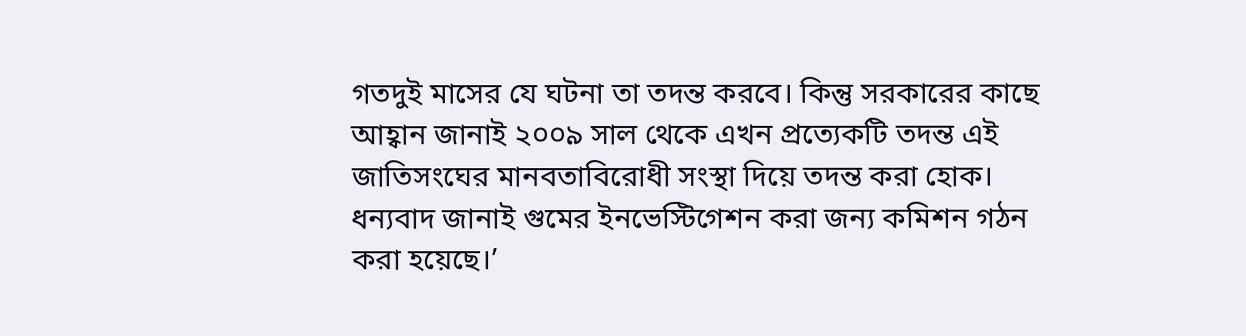গতদুই মাসের যে ঘটনা তা তদন্ত করবে। কিন্তু সরকারের কাছে আহ্বান জানাই ২০০৯ সাল থেকে এখন প্রত্যেকটি তদন্ত এই জাতিসংঘের মানবতাবিরোধী সংস্থা দিয়ে তদন্ত করা হোক। ধন্যবাদ জানাই গুমের ইনভেস্টিগেশন করা জন্য কমিশন গঠন করা হয়েছে।’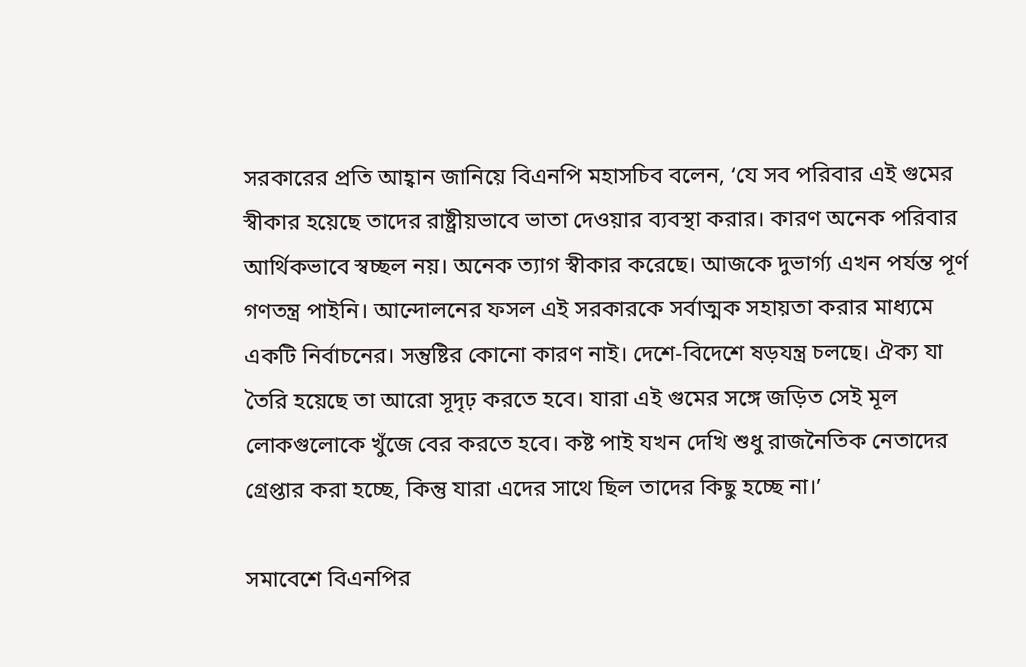সরকারের প্রতি আহ্বান জানিয়ে বিএনপি মহাসচিব বলেন, ‘যে সব পরিবার এই গুমের স্বীকার হয়েছে তাদের রাষ্ট্রীয়ভাবে ভাতা দেওয়ার ব্যবস্থা করার। কারণ অনেক পরিবার আর্থিকভাবে স্বচ্ছল নয়। অনেক ত্যাগ স্বীকার করেছে। আজকে দুভার্গ্য এখন পর্যন্ত পূর্ণ গণতন্ত্র পাইনি। আন্দোলনের ফসল এই সরকারকে সর্বাত্মক সহায়তা করার মাধ্যমে একটি নির্বাচনের। সন্তুষ্টির কোনো কারণ নাই। দেশে-বিদেশে ষড়যন্ত্র চলছে। ঐক্য যা তৈরি হয়েছে তা আরো সূদৃঢ় করতে হবে। যারা এই গুমের সঙ্গে জড়িত সেই মূল লোকগুলোকে খুঁজে বের করতে হবে। কষ্ট পাই যখন দেখি শুধু রাজনৈতিক নেতাদের গ্রেপ্তার করা হচ্ছে, কিন্তু যারা এদের সাথে ছিল তাদের কিছু হচ্ছে না।’

সমাবেশে বিএনপির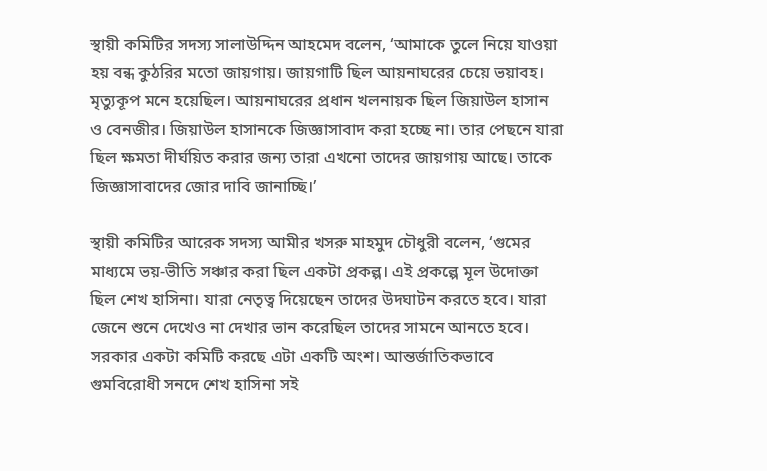স্থায়ী কমিটির সদস্য সালাউদ্দিন আহমেদ বলেন, ‘আমাকে তুলে নিয়ে যাওয়া হয় বন্ধ কুঠরির মতো জায়গায়। জায়গাটি ছিল আয়নাঘরের চেয়ে ভয়াবহ। মৃত্যুকূপ মনে হয়েছিল। আয়নাঘরের প্রধান খলনায়ক ছিল জিয়াউল হাসান ও বেনজীর। জিয়াউল হাসানকে জিজ্ঞাসাবাদ করা হচ্ছে না। তার পেছনে যারা ছিল ক্ষমতা দীর্ঘয়িত করার জন্য তারা এখনো তাদের জায়গায় আছে। তাকে জিজ্ঞাসাবাদের জোর দাবি জানাচ্ছি।’

স্থায়ী কমিটির আরেক সদস্য আমীর খসরু মাহমুদ চৌধুরী বলেন, ‘গুমের মাধ্যমে ভয়-ভীতি সঞ্চার করা ছিল একটা প্রকল্প। এই প্রকল্পে মূল উদোক্তা ছিল শেখ হাসিনা। যারা নেতৃত্ব দিয়েছেন তাদের উদঘাটন করতে হবে। যারা জেনে শুনে দেখেও না দেখার ভান করেছিল তাদের সামনে আনতে হবে। সরকার একটা কমিটি করছে এটা একটি অংশ। আন্তর্জাতিকভাবে গুমবিরোধী সনদে শেখ হাসিনা সই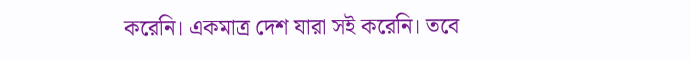করেনি। একমাত্র দেশ যারা সই করেনি। তবে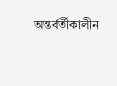অন্তর্বর্তীকালীন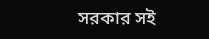সরকার সই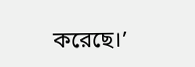করেছে।’